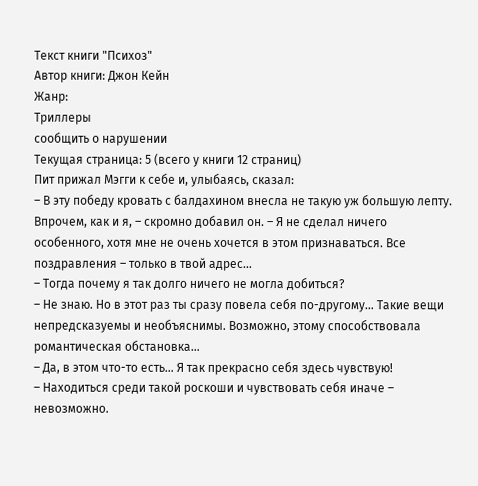Текст книги "Психоз"
Автор книги: Джон Кейн
Жанр:
Триллеры
сообщить о нарушении
Текущая страница: 5 (всего у книги 12 страниц)
Пит прижал Мэгги к себе и, улыбаясь, сказал:
– В эту победу кровать с балдахином внесла не такую уж большую лепту. Впрочем, как и я, – скромно добавил он. – Я не сделал ничего особенного, хотя мне не очень хочется в этом признаваться. Все поздравления – только в твой адрес…
– Тогда почему я так долго ничего не могла добиться?
– Не знаю. Но в этот раз ты сразу повела себя по-другому… Такие вещи непредсказуемы и необъяснимы. Возможно, этому способствовала романтическая обстановка…
– Да, в этом что-то есть… Я так прекрасно себя здесь чувствую!
– Находиться среди такой роскоши и чувствовать себя иначе – невозможно.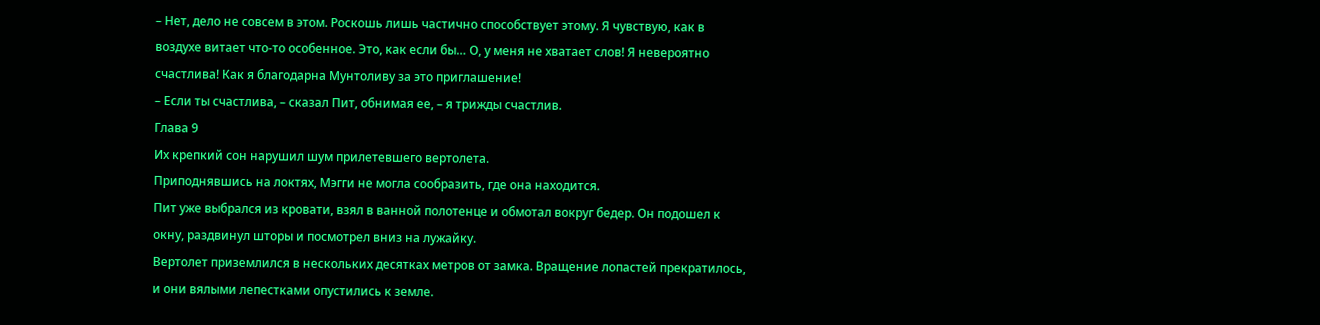– Нет, дело не совсем в этом. Роскошь лишь частично способствует этому. Я чувствую, как в воздухе витает что-то особенное. Это, как если бы… О, у меня не хватает слов! Я невероятно счастлива! Как я благодарна Мунтоливу за это приглашение!
– Если ты счастлива, – сказал Пит, обнимая ее, – я трижды счастлив.
Глава 9
Их крепкий сон нарушил шум прилетевшего вертолета.
Приподнявшись на локтях, Мэгги не могла сообразить, где она находится.
Пит уже выбрался из кровати, взял в ванной полотенце и обмотал вокруг бедер. Он подошел к окну, раздвинул шторы и посмотрел вниз на лужайку.
Вертолет приземлился в нескольких десятках метров от замка. Вращение лопастей прекратилось, и они вялыми лепестками опустились к земле.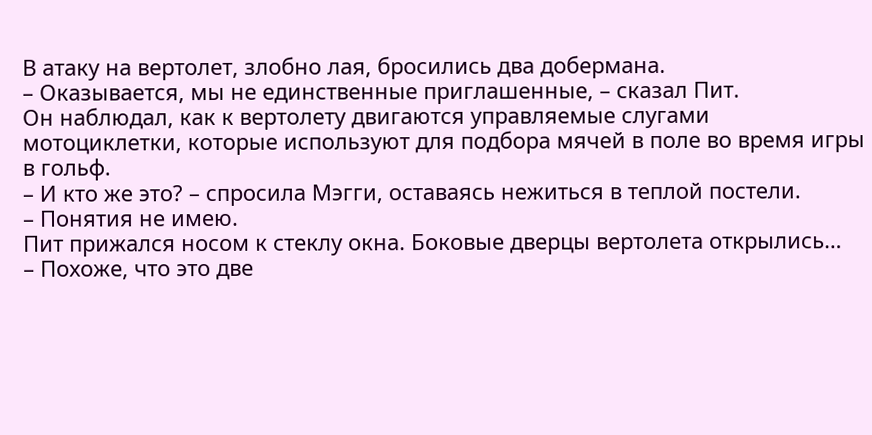В атаку на вертолет, злобно лая, бросились два добермана.
– Оказывается, мы не единственные приглашенные, – сказал Пит.
Он наблюдал, как к вертолету двигаются управляемые слугами мотоциклетки, которые используют для подбора мячей в поле во время игры в гольф.
– И кто же это? – спросила Мэгги, оставаясь нежиться в теплой постели.
– Понятия не имею.
Пит прижался носом к стеклу окна. Боковые дверцы вертолета открылись…
– Похоже, что это две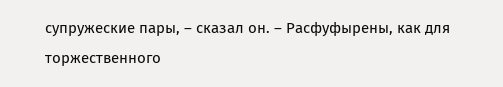супружеские пары, – сказал он. – Расфуфырены, как для торжественного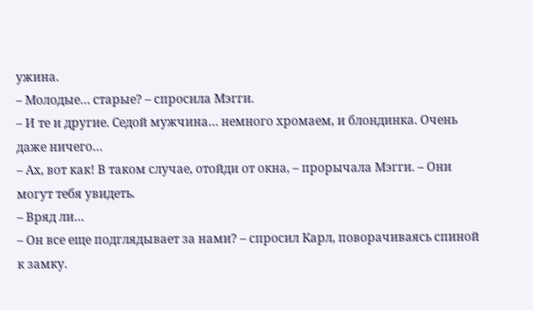ужина.
– Молодые… старые? – спросила Мэгги.
– И те и другие. Седой мужчина… немного хромаем, и блондинка. Очень даже ничего…
– Ах, вот как! В таком случае, отойди от окна, – прорычала Мэгги. – Они могут тебя увидеть.
– Вряд ли…
– Он все еще подглядывает за нами? – спросил Карл, поворачиваясь спиной к замку.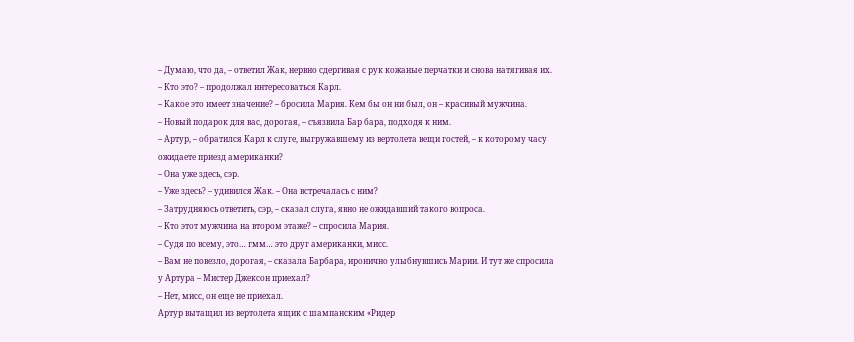– Думаю, что да, – ответил Жак, нервно сдергивая с рук кожаные перчатки и снова натягивая их.
– Кто это? – продолжал интересоваться Карл.
– Какое это имеет значение? – бросила Мария. Кем бы он ни был, он – красивый мужчина.
– Новый подарок для вас, дорогая, – съязвила Бар бара, подходя к ним.
– Артур, – обратился Карл к слуге, выгружавшему из вертолета вещи гостей, – к которому часу ожидаете приезд американки?
– Она уже здесь, сэр.
– Уже здесь? – удивился Жак. – Она встречалась с ним?
– Затрудняюсь ответить, сэр, – сказал слуга, явно не ожидавший такого вопроса.
– Кто этот мужчина на втором этаже? – спросила Мария.
– Судя по всему, это… гмм… это друг американки, мисс.
– Вам не повезло, дорогая, – сказала Барбара, иронично улыбнувшись Марии. И тут же спросила у Артура – Мистер Джексон приехал?
– Нет, мисс, он еще не приехал.
Артур вытащил из вертолета ящик с шампанским «Ридер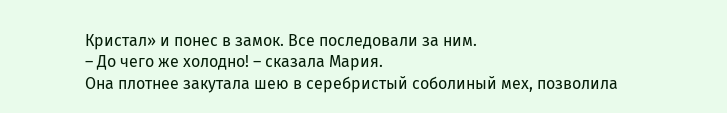Кристал» и понес в замок. Все последовали за ним.
– До чего же холодно! – сказала Мария.
Она плотнее закутала шею в серебристый соболиный мех, позволила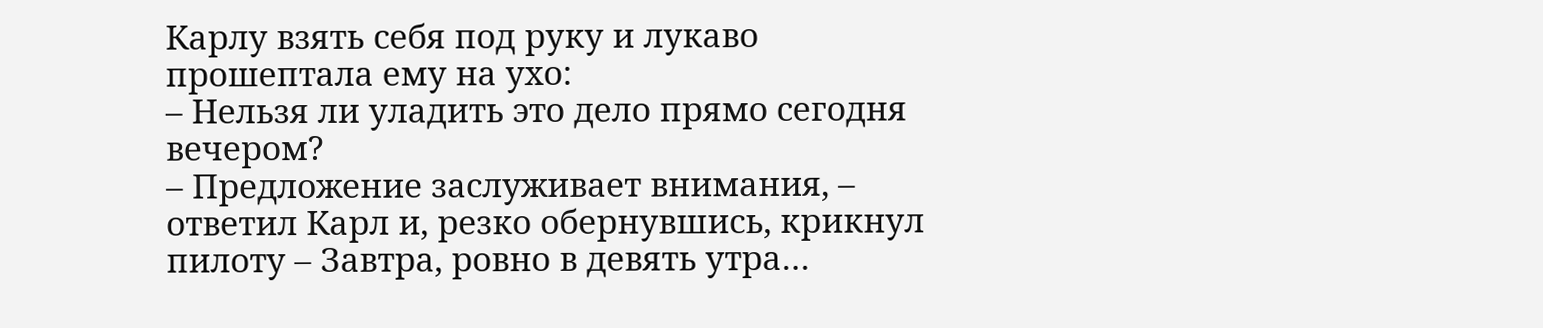Карлу взять себя под руку и лукаво прошептала ему на ухо:
– Нельзя ли уладить это дело прямо сегодня вечером?
– Предложение заслуживает внимания, – ответил Карл и, резко обернувшись, крикнул пилоту – Завтра, ровно в девять утра…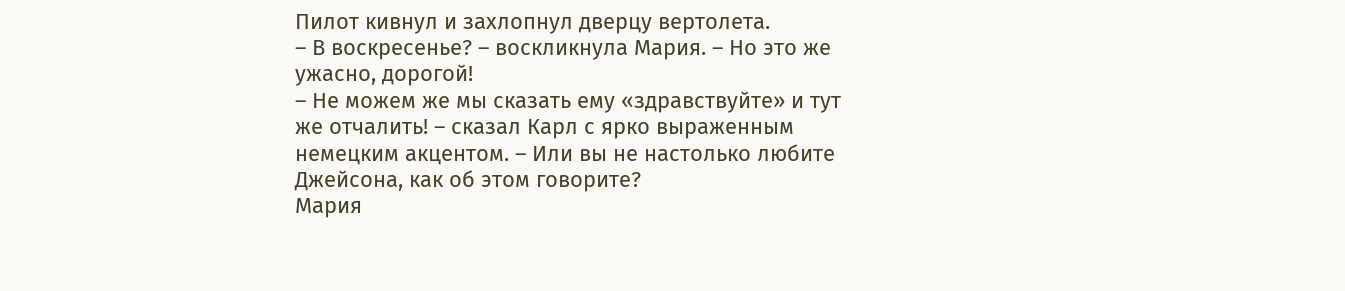Пилот кивнул и захлопнул дверцу вертолета.
– В воскресенье? – воскликнула Мария. – Но это же ужасно, дорогой!
– Не можем же мы сказать ему «здравствуйте» и тут же отчалить! – сказал Карл с ярко выраженным немецким акцентом. – Или вы не настолько любите Джейсона, как об этом говорите?
Мария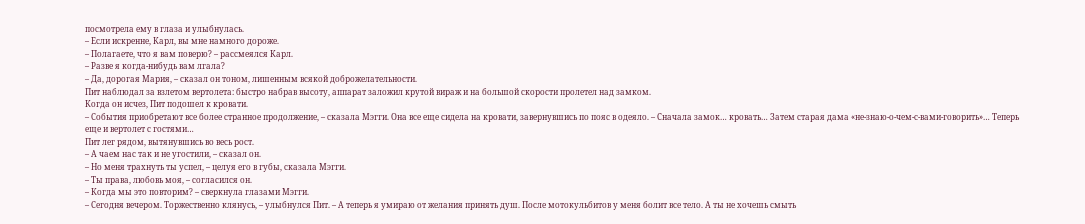посмотрела ему в глаза и улыбнулась.
– Если искренне, Карл, вы мне намного дороже.
– Полагаете, что я вам поверю? – рассмеялся Карл.
– Разве я когда-нибудь вам лгала?
– Да, дорогая Мария, – сказал он тоном, лишенным всякой доброжелательности.
Пит наблюдал за взлетом вертолета: быстро набрав высоту, аппарат заложил крутой вираж и на большой скорости пролетел над замком.
Когда он исчез, Пит подошел к кровати.
– События приобретают все более странное продолжение, – сказала Мэгги. Она все еще сидела на кровати, завернувшись по пояс в одеяло. – Сначала замок… кровать… Затем старая дама «не-знаю-о-чем-с-вами-говорить»… Теперь еще и вертолет с гостями…
Пит лег рядом, вытянувшись во весь рост.
– А чаем нас так и не угостили, – сказал он.
– Но меня трахнуть ты успел, – целуя его в губы, сказала Мэгги.
– Ты права, любовь моя, – согласился он.
– Когда мы это повторим? – сверкнула глазами Мэгги.
– Сегодня вечером. Торжественно клянусь, – улыбнулся Пит. – А теперь я умираю от желания принять душ. После мотокульбитов у меня болит все тело. А ты не хочешь смыть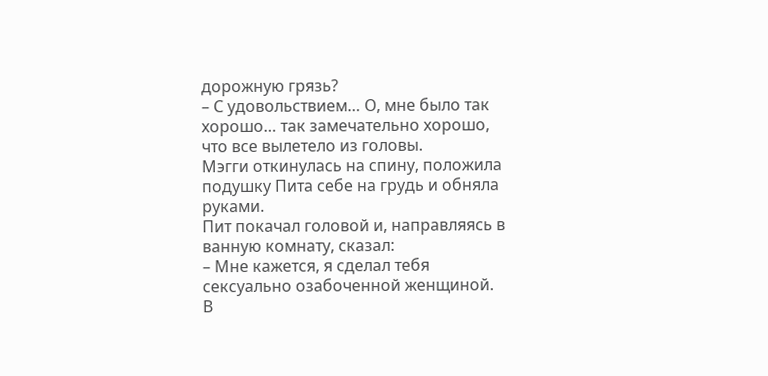дорожную грязь?
– С удовольствием… О, мне было так хорошо… так замечательно хорошо, что все вылетело из головы.
Мэгги откинулась на спину, положила подушку Пита себе на грудь и обняла руками.
Пит покачал головой и, направляясь в ванную комнату, сказал:
– Мне кажется, я сделал тебя сексуально озабоченной женщиной.
В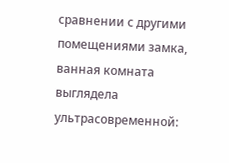сравнении с другими помещениями замка, ванная комната выглядела ультрасовременной: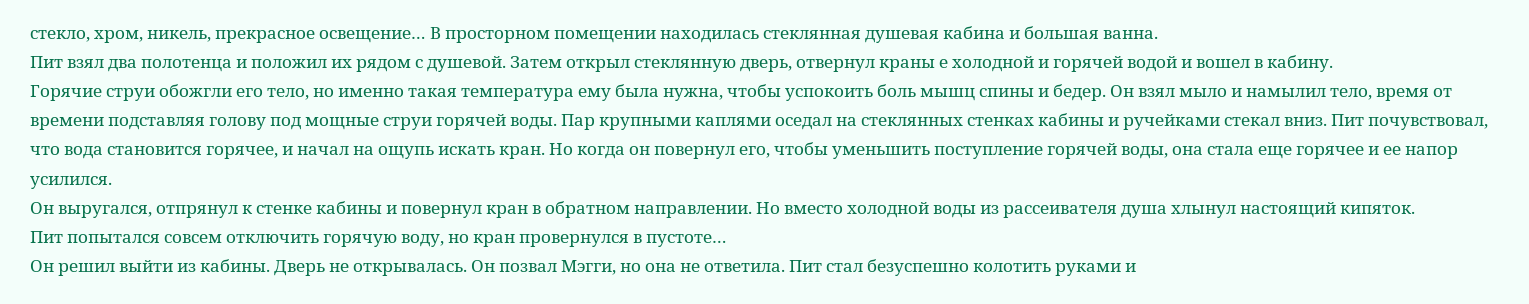стекло, хром, никель, прекрасное освещение… В просторном помещении находилась стеклянная душевая кабина и большая ванна.
Пит взял два полотенца и положил их рядом с душевой. Затем открыл стеклянную дверь, отвернул краны е холодной и горячей водой и вошел в кабину.
Горячие струи обожгли его тело, но именно такая температура ему была нужна, чтобы успокоить боль мышц спины и бедер. Он взял мыло и намылил тело, время от времени подставляя голову под мощные струи горячей воды. Пар крупными каплями оседал на стеклянных стенках кабины и ручейками стекал вниз. Пит почувствовал, что вода становится горячее, и начал на ощупь искать кран. Но когда он повернул его, чтобы уменьшить поступление горячей воды, она стала еще горячее и ее напор усилился.
Он выругался, отпрянул к стенке кабины и повернул кран в обратном направлении. Но вместо холодной воды из рассеивателя душа хлынул настоящий кипяток.
Пит попытался совсем отключить горячую воду, но кран провернулся в пустоте…
Он решил выйти из кабины. Дверь не открывалась. Он позвал Мэгги, но она не ответила. Пит стал безуспешно колотить руками и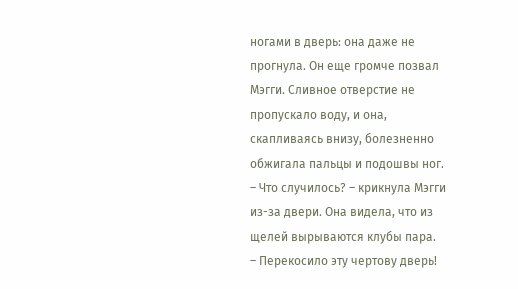ногами в дверь: она даже не прогнула. Он еще громче позвал Мэгги. Сливное отверстие не пропускало воду, и она, скапливаясь внизу, болезненно обжигала пальцы и подошвы ног.
– Что случилось? – крикнула Мэгги из-за двери. Она видела, что из щелей вырываются клубы пара.
– Перекосило эту чертову дверь!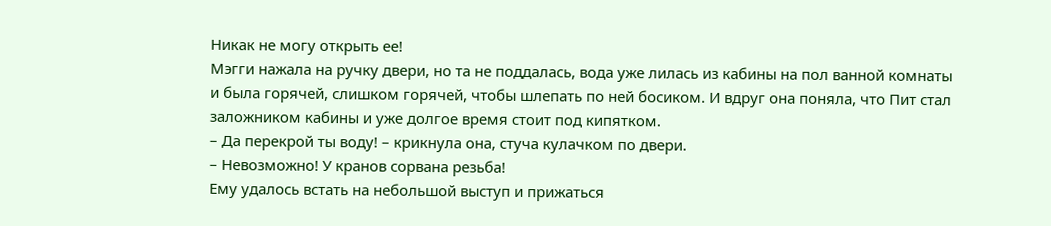Никак не могу открыть ее!
Мэгги нажала на ручку двери, но та не поддалась, вода уже лилась из кабины на пол ванной комнаты и была горячей, слишком горячей, чтобы шлепать по ней босиком. И вдруг она поняла, что Пит стал заложником кабины и уже долгое время стоит под кипятком.
– Да перекрой ты воду! – крикнула она, стуча кулачком по двери.
– Невозможно! У кранов сорвана резьба!
Ему удалось встать на небольшой выступ и прижаться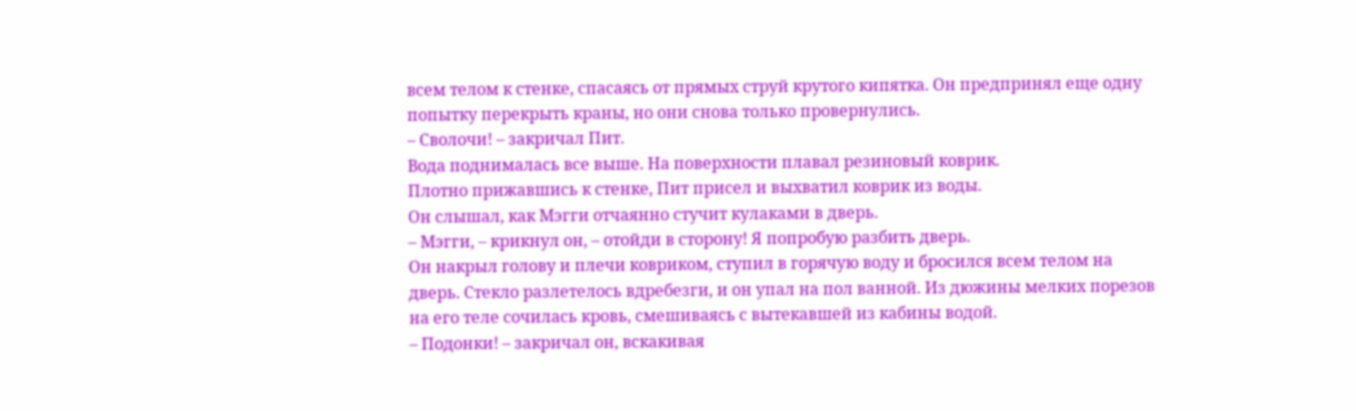всем телом к стенке, спасаясь от прямых струй крутого кипятка. Он предпринял еще одну попытку перекрыть краны, но они снова только провернулись.
– Сволочи! – закричал Пит.
Вода поднималась все выше. На поверхности плавал резиновый коврик.
Плотно прижавшись к стенке, Пит присел и выхватил коврик из воды.
Он слышал, как Мэгги отчаянно стучит кулаками в дверь.
– Мэгги, – крикнул он, – отойди в сторону! Я попробую разбить дверь.
Он накрыл голову и плечи ковриком, ступил в горячую воду и бросился всем телом на дверь. Стекло разлетелось вдребезги, и он упал на пол ванной. Из дюжины мелких порезов на его теле сочилась кровь, смешиваясь с вытекавшей из кабины водой.
– Подонки! – закричал он, вскакивая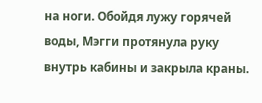на ноги. Обойдя лужу горячей воды, Мэгги протянула руку внутрь кабины и закрыла краны.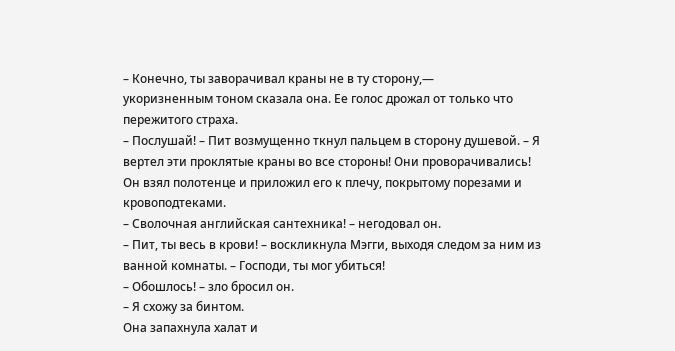– Конечно, ты заворачивал краны не в ту сторону,—
укоризненным тоном сказала она. Ее голос дрожал от только что пережитого страха.
– Послушай! – Пит возмущенно ткнул пальцем в сторону душевой. – Я вертел эти проклятые краны во все стороны! Они проворачивались!
Он взял полотенце и приложил его к плечу, покрытому порезами и кровоподтеками.
– Сволочная английская сантехника! – негодовал он.
– Пит, ты весь в крови! – воскликнула Мэгги, выходя следом за ним из ванной комнаты. – Господи, ты мог убиться!
– Обошлось! – зло бросил он.
– Я схожу за бинтом.
Она запахнула халат и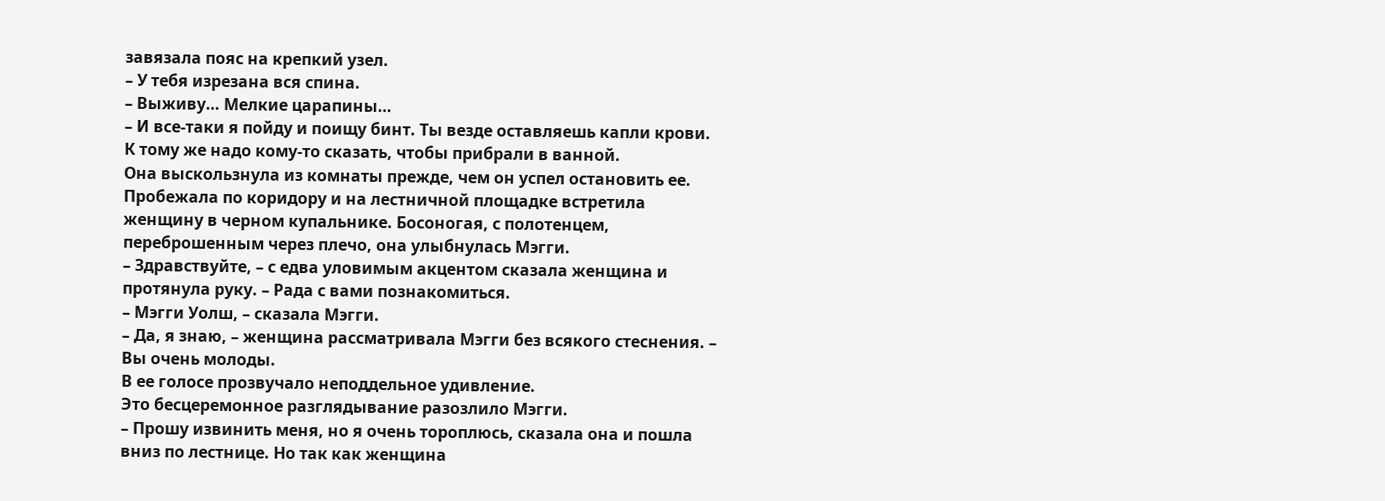завязала пояс на крепкий узел.
– У тебя изрезана вся спина.
– Выживу… Мелкие царапины…
– И все-таки я пойду и поищу бинт. Ты везде оставляешь капли крови. К тому же надо кому-то сказать, чтобы прибрали в ванной.
Она выскользнула из комнаты прежде, чем он успел остановить ее. Пробежала по коридору и на лестничной площадке встретила женщину в черном купальнике. Босоногая, с полотенцем, переброшенным через плечо, она улыбнулась Мэгги.
– Здравствуйте, – с едва уловимым акцентом сказала женщина и протянула руку. – Рада с вами познакомиться.
– Мэгги Уолш, – сказала Мэгги.
– Да, я знаю, – женщина рассматривала Мэгги без всякого стеснения. – Вы очень молоды.
В ее голосе прозвучало неподдельное удивление.
Это бесцеремонное разглядывание разозлило Мэгги.
– Прошу извинить меня, но я очень тороплюсь, сказала она и пошла вниз по лестнице. Но так как женщина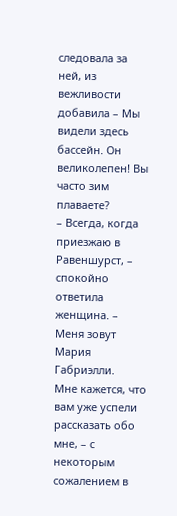следовала за ней, из вежливости добавила – Мы видели здесь бассейн. Он великолепен! Вы часто зим плаваете?
– Всегда, когда приезжаю в Равеншурст, – спокойно ответила женщина. – Меня зовут Мария Габриэлли.
Мне кажется, что вам уже успели рассказать обо мне, – с некоторым сожалением в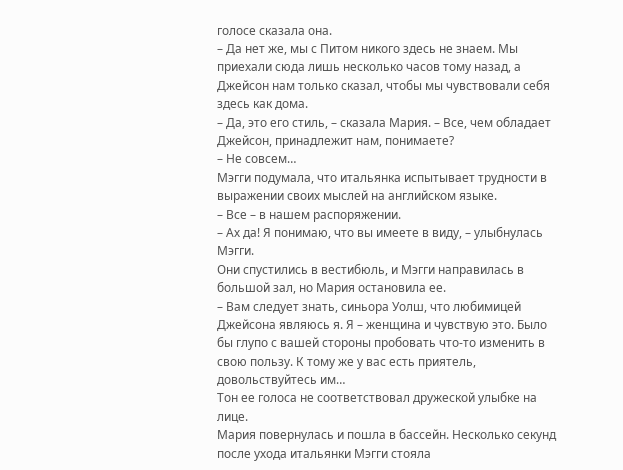голосе сказала она.
– Да нет же, мы с Питом никого здесь не знаем. Мы приехали сюда лишь несколько часов тому назад, а Джейсон нам только сказал, чтобы мы чувствовали себя здесь как дома.
– Да, это его стиль, – сказала Мария. – Все, чем обладает Джейсон, принадлежит нам, понимаете?
– Не совсем…
Мэгги подумала, что итальянка испытывает трудности в выражении своих мыслей на английском языке.
– Все – в нашем распоряжении.
– Ах да! Я понимаю, что вы имеете в виду, – улыбнулась Мэгги.
Они спустились в вестибюль, и Мэгги направилась в большой зал, но Мария остановила ее.
– Вам следует знать, синьора Уолш, что любимицей Джейсона являюсь я. Я – женщина и чувствую это. Было бы глупо с вашей стороны пробовать что-то изменить в свою пользу. К тому же у вас есть приятель, довольствуйтесь им…
Тон ее голоса не соответствовал дружеской улыбке на лице.
Мария повернулась и пошла в бассейн. Несколько секунд после ухода итальянки Мэгги стояла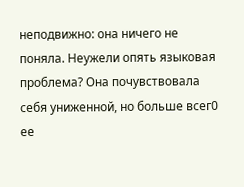неподвижно: она ничего не поняла. Неужели опять языковая проблема? Она почувствовала себя униженной, но больше всег0 ее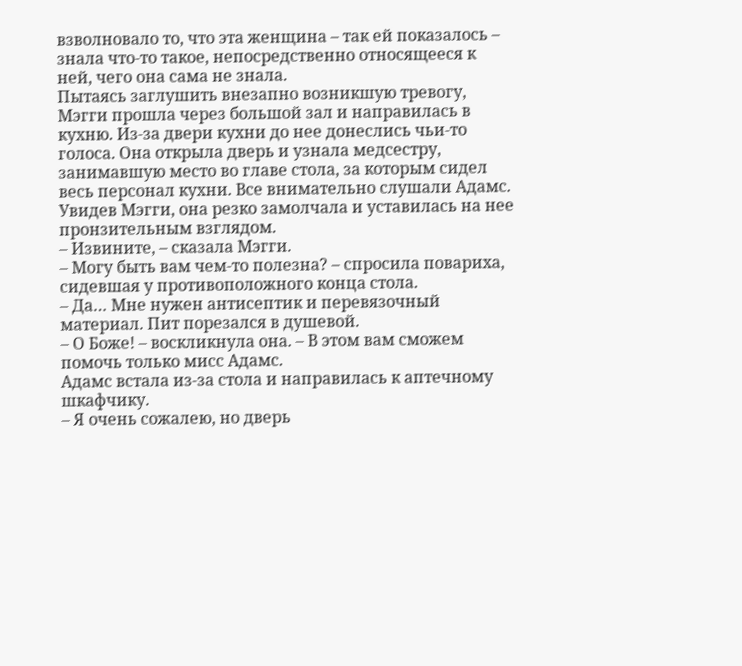взволновало то, что эта женщина – так ей показалось – знала что-то такое, непосредственно относящееся к ней, чего она сама не знала.
Пытаясь заглушить внезапно возникшую тревогу, Мэгги прошла через большой зал и направилась в кухню. Из-за двери кухни до нее донеслись чьи-то голоса. Она открыла дверь и узнала медсестру, занимавшую место во главе стола, за которым сидел весь персонал кухни. Все внимательно слушали Адамс. Увидев Мэгги, она резко замолчала и уставилась на нее пронзительным взглядом.
– Извините, – сказала Мэгги.
– Могу быть вам чем-то полезна? – спросила повариха, сидевшая у противоположного конца стола.
– Да… Мне нужен антисептик и перевязочный материал. Пит порезался в душевой.
– О Боже! – воскликнула она. – В этом вам сможем помочь только мисс Адамс.
Адамс встала из-за стола и направилась к аптечному шкафчику.
– Я очень сожалею, но дверь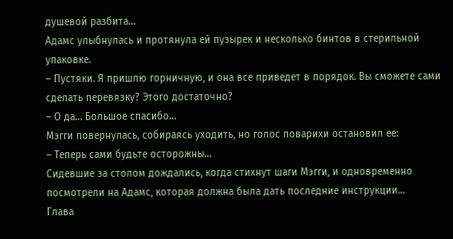душевой разбита…
Адамс улыбнулась и протянула ей пузырек и несколько бинтов в стерильной упаковке.
– Пустяки. Я пришлю горничную, и она все приведет в порядок. Вы сможете сами сделать перевязку? Этого достаточно?
– О да… Большое спасибо…
Мэгги повернулась, собираясь уходить, но голос поварихи остановил ее:
– Теперь сами будьте осторожны…
Сидевшие за столом дождались, когда стихнут шаги Мэгги, и одновременно посмотрели на Адамс, которая должна была дать последние инструкции…
Глава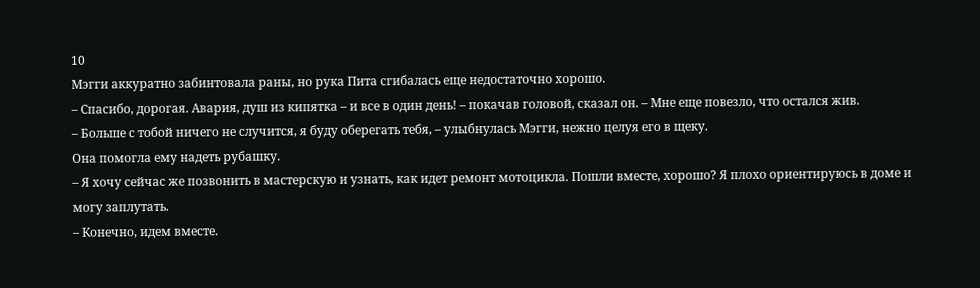10
Мэгги аккуратно забинтовала раны, но рука Пита сгибалась еще недостаточно хорошо.
– Спасибо, дорогая. Авария, душ из кипятка – и все в один день! – покачав головой, сказал он. – Мне еще повезло, что остался жив.
– Больше с тобой ничего не случится, я буду оберегать тебя, – улыбнулась Мэгги, нежно целуя его в щеку.
Она помогла ему надеть рубашку.
– Я хочу сейчас же позвонить в мастерскую и узнать, как идет ремонт мотоцикла. Пошли вместе, хорошо? Я плохо ориентируюсь в доме и могу заплутать.
– Конечно, идем вместе.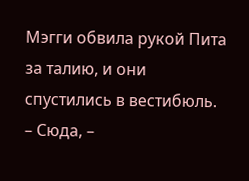Мэгги обвила рукой Пита за талию, и они спустились в вестибюль.
– Сюда, –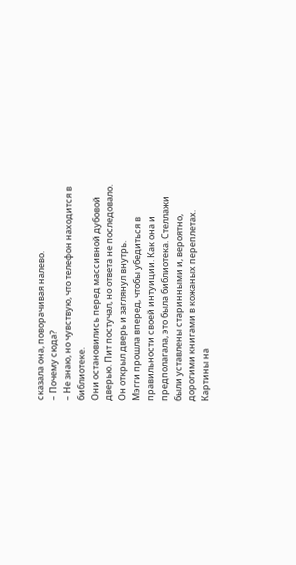сказала она, поворачивая налево.
– Почему сюда?
– Не знаю, но чувствую, что телефон находится в библиотеке.
Они остановились перед массивной дубовой дверью. Пит постучал, но ответа не последовало. Он открыл дверь и заглянул внутрь.
Мэгги прошла вперед, чтобы убедиться в правильности своей интуиции. Как она и предполагала, это была библиотека. Стеллажи были уставлены старинными и, вероятно, дорогими книгами в кожаных переплетах. Картины на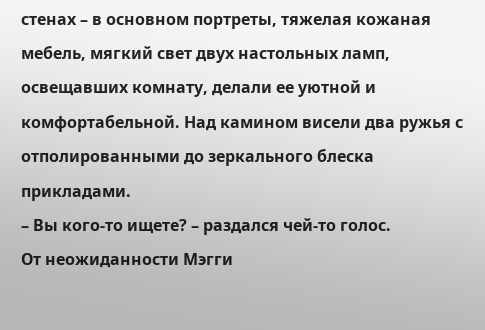стенах – в основном портреты, тяжелая кожаная мебель, мягкий свет двух настольных ламп, освещавших комнату, делали ее уютной и комфортабельной. Над камином висели два ружья с отполированными до зеркального блеска прикладами.
– Вы кого-то ищете? – раздался чей-то голос.
От неожиданности Мэгги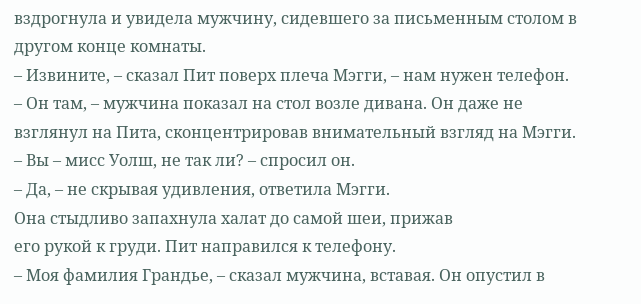вздрогнула и увидела мужчину, сидевшего за письменным столом в другом конце комнаты.
– Извините, – сказал Пит поверх плеча Мэгги, – нам нужен телефон.
– Он там, – мужчина показал на стол возле дивана. Он даже не взглянул на Пита, сконцентрировав внимательный взгляд на Мэгги.
– Вы – мисс Уолш, не так ли? – спросил он.
– Да, – не скрывая удивления, ответила Мэгги.
Она стыдливо запахнула халат до самой шеи, прижав
его рукой к груди. Пит направился к телефону.
– Моя фамилия Грандье, – сказал мужчина, вставая. Он опустил в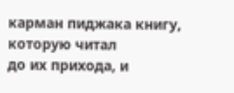карман пиджака книгу, которую читал
до их прихода, и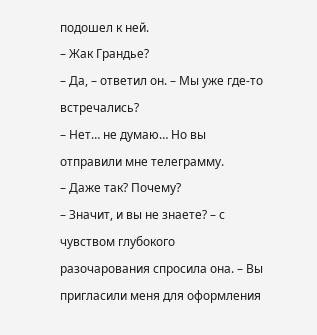подошел к ней.
– Жак Грандье?
– Да, – ответил он. – Мы уже где-то встречались?
– Нет… не думаю… Но вы отправили мне телеграмму.
– Даже так? Почему?
– Значит, и вы не знаете? – с чувством глубокого разочарования спросила она. – Вы пригласили меня для оформления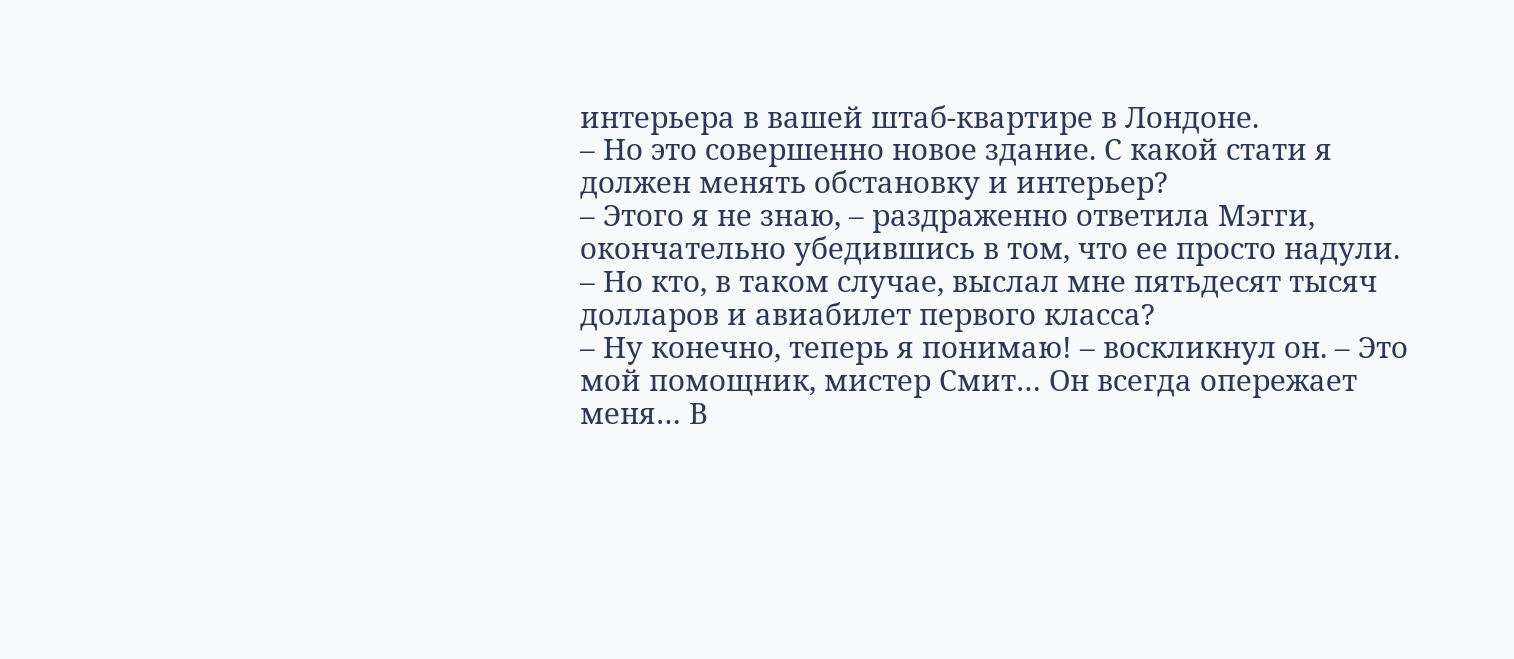интерьера в вашей штаб-квартире в Лондоне.
– Но это совершенно новое здание. С какой стати я должен менять обстановку и интерьер?
– Этого я не знаю, – раздраженно ответила Мэгги, окончательно убедившись в том, что ее просто надули. – Но кто, в таком случае, выслал мне пятьдесят тысяч долларов и авиабилет первого класса?
– Ну конечно, теперь я понимаю! – воскликнул он. – Это мой помощник, мистер Смит… Он всегда опережает меня… В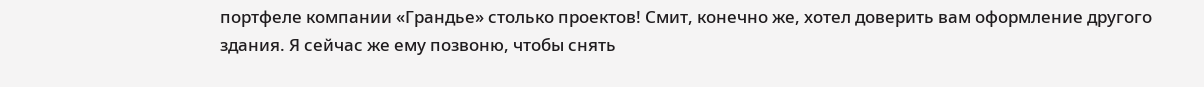портфеле компании «Грандье» столько проектов! Смит, конечно же, хотел доверить вам оформление другого здания. Я сейчас же ему позвоню, чтобы снять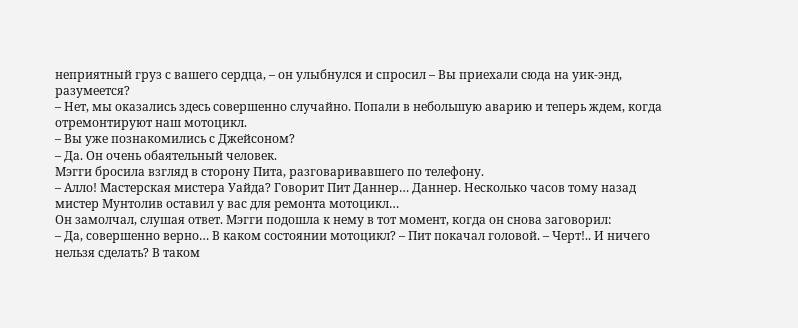неприятный груз с вашего сердца, – он улыбнулся и спросил – Вы приехали сюда на уик-энд, разумеется?
– Нет, мы оказались здесь совершенно случайно. Попали в небольшую аварию и теперь ждем, когда отремонтируют наш мотоцикл.
– Вы уже познакомились с Джейсоном?
– Да. Он очень обаятельный человек.
Мэгги бросила взгляд в сторону Пита, разговаривавшего по телефону.
– Алло! Мастерская мистера Уайда? Говорит Пит Даннер… Даннер. Несколько часов тому назад мистер Мунтолив оставил у вас для ремонта мотоцикл…
Он замолчал, слушая ответ. Мэгги подошла к нему в тот момент, когда он снова заговорил:
– Да, совершенно верно… В каком состоянии мотоцикл? – Пит покачал головой. – Черт!.. И ничего нельзя сделать? В таком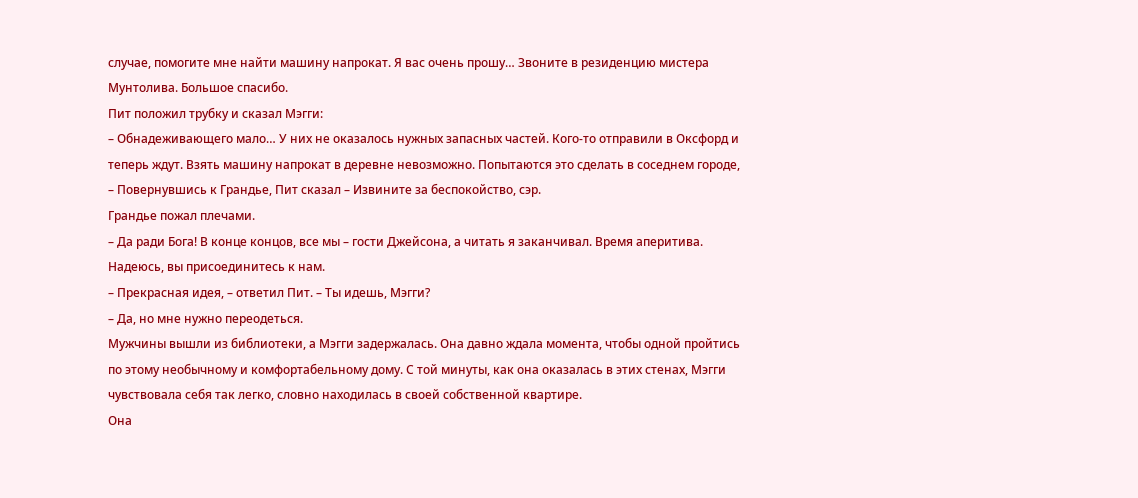случае, помогите мне найти машину напрокат. Я вас очень прошу… Звоните в резиденцию мистера Мунтолива. Большое спасибо.
Пит положил трубку и сказал Мэгги:
– Обнадеживающего мало… У них не оказалось нужных запасных частей. Кого-то отправили в Оксфорд и теперь ждут. Взять машину напрокат в деревне невозможно. Попытаются это сделать в соседнем городе, – Повернувшись к Грандье, Пит сказал – Извините за беспокойство, сэр.
Грандье пожал плечами.
– Да ради Бога! В конце концов, все мы – гости Джейсона, а читать я заканчивал. Время аперитива. Надеюсь, вы присоединитесь к нам.
– Прекрасная идея, – ответил Пит. – Ты идешь, Мэгги?
– Да, но мне нужно переодеться.
Мужчины вышли из библиотеки, а Мэгги задержалась. Она давно ждала момента, чтобы одной пройтись по этому необычному и комфортабельному дому. С той минуты, как она оказалась в этих стенах, Мэгги чувствовала себя так легко, словно находилась в своей собственной квартире.
Она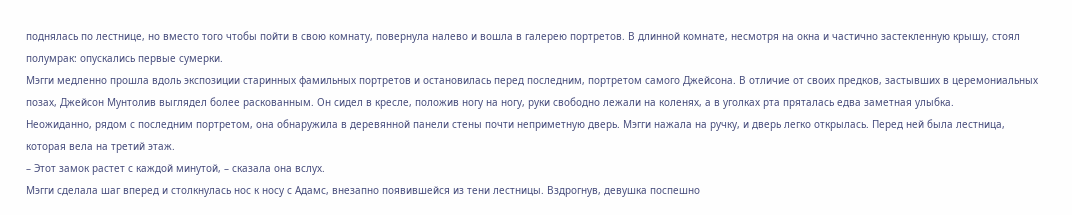поднялась по лестнице, но вместо того чтобы пойти в свою комнату, повернула налево и вошла в галерею портретов. В длинной комнате, несмотря на окна и частично застекленную крышу, стоял полумрак: опускались первые сумерки.
Мэгги медленно прошла вдоль экспозиции старинных фамильных портретов и остановилась перед последним, портретом самого Джейсона. В отличие от своих предков, застывших в церемониальных позах, Джейсон Мунтолив выглядел более раскованным. Он сидел в кресле, положив ногу на ногу, руки свободно лежали на коленях, а в уголках рта пряталась едва заметная улыбка.
Неожиданно, рядом с последним портретом, она обнаружила в деревянной панели стены почти неприметную дверь. Мэгги нажала на ручку, и дверь легко открылась. Перед ней была лестница, которая вела на третий этаж.
– Этот замок растет с каждой минутой, – сказала она вслух.
Мэгги сделала шаг вперед и столкнулась нос к носу с Адамс, внезапно появившейся из тени лестницы. Вздрогнув, девушка поспешно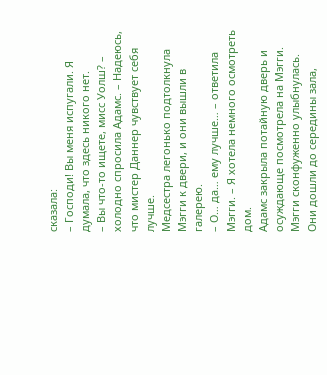сказала:
– Господи! Вы меня испугали. Я думала, что здесь никого нет.
– Вы что-то ищете, мисс Уолш? – холодно спросила Адамс. – Надеюсь, что мистер Даннер чувствует себя лучше.
Медсестра легонько подтолкнула Мэгги к двери, и они вышли в галерею.
– О… да… ему лучше… – ответила Мэгги. – Я хотела немного осмотреть дом.
Адамс закрыла потайную дверь и осуждающе посмотрела на Мэгги. Мэгги сконфуженно улыбнулась.
Они дошли до середины зала,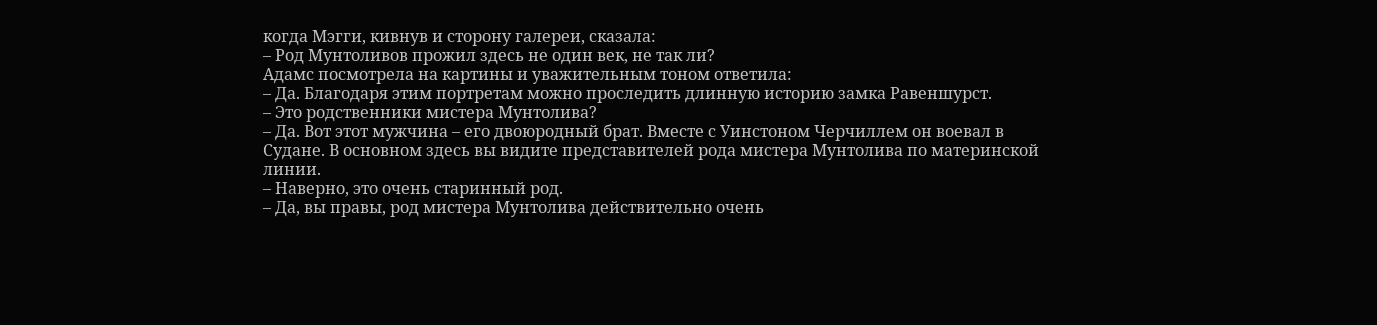когда Мэгги, кивнув и сторону галереи, сказала:
– Род Мунтоливов прожил здесь не один век, не так ли?
Адамс посмотрела на картины и уважительным тоном ответила:
– Да. Благодаря этим портретам можно проследить длинную историю замка Равеншурст.
– Это родственники мистера Мунтолива?
– Да. Вот этот мужчина – его двоюродный брат. Вместе с Уинстоном Черчиллем он воевал в Судане. В основном здесь вы видите представителей рода мистера Мунтолива по материнской линии.
– Наверно, это очень старинный род.
– Да, вы правы, род мистера Мунтолива действительно очень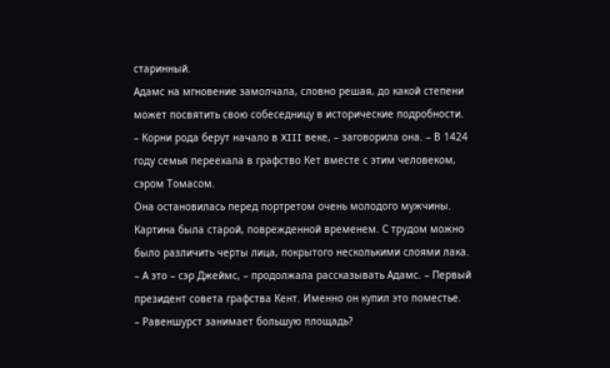старинный.
Адамс на мгновение замолчала, словно решая, до какой степени может посвятить свою собеседницу в исторические подробности.
– Корни рода берут начало в XIII веке, – заговорила она. – В 1424 году семья переехала в графство Кет вместе с этим человеком, сэром Томасом.
Она остановилась перед портретом очень молодого мужчины.
Картина была старой, поврежденной временем. С трудом можно было различить черты лица, покрытого несколькими слоями лака.
– А это – сэр Джеймс, – продолжала рассказывать Адамс. – Первый президент совета графства Кент. Именно он купил это поместье.
– Равеншурст занимает большую площадь?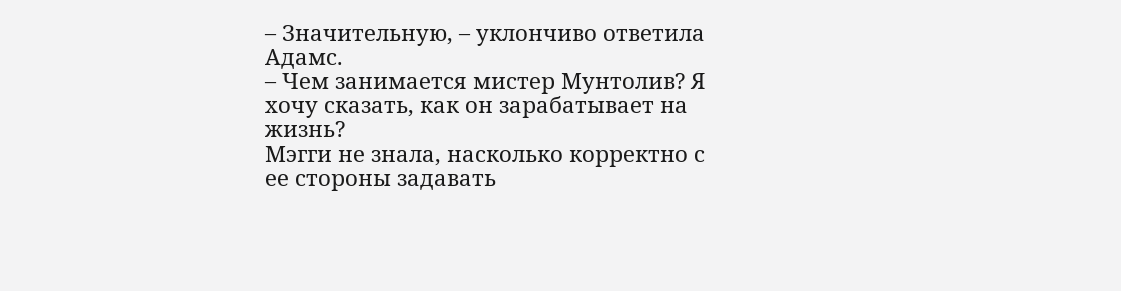– Значительную, – уклончиво ответила Адамс.
– Чем занимается мистер Мунтолив? Я хочу сказать, как он зарабатывает на жизнь?
Мэгги не знала, насколько корректно с ее стороны задавать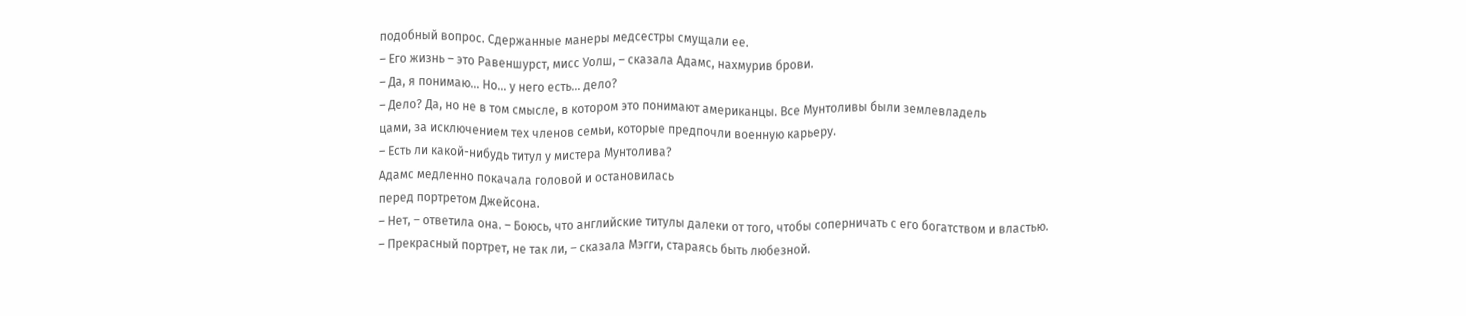подобный вопрос. Сдержанные манеры медсестры смущали ее.
– Его жизнь – это Равеншурст, мисс Уолш, – сказала Адамс, нахмурив брови.
– Да, я понимаю… Но… у него есть… дело?
– Дело? Да, но не в том смысле, в котором это понимают американцы. Все Мунтоливы были землевладель
цами, за исключением тех членов семьи, которые предпочли военную карьеру.
– Есть ли какой-нибудь титул у мистера Мунтолива?
Адамс медленно покачала головой и остановилась
перед портретом Джейсона.
– Нет, – ответила она. – Боюсь, что английские титулы далеки от того, чтобы соперничать с его богатством и властью.
– Прекрасный портрет, не так ли, – сказала Мэгги, стараясь быть любезной.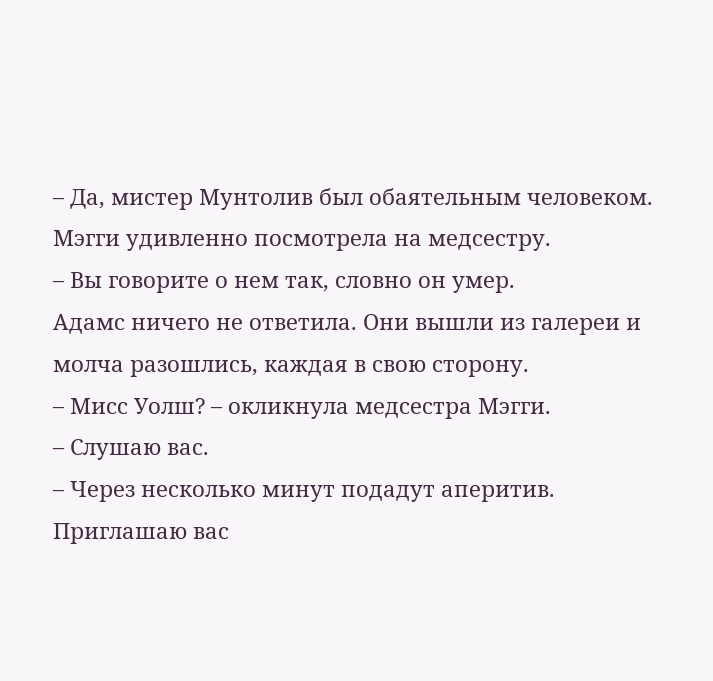– Да, мистер Мунтолив был обаятельным человеком.
Мэгги удивленно посмотрела на медсестру.
– Вы говорите о нем так, словно он умер.
Адамс ничего не ответила. Они вышли из галереи и молча разошлись, каждая в свою сторону.
– Мисс Уолш? – окликнула медсестра Мэгги.
– Слушаю вас.
– Через несколько минут подадут аперитив. Приглашаю вас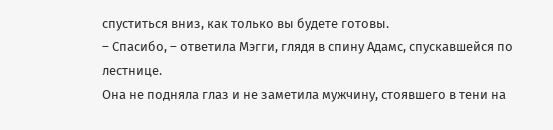спуститься вниз, как только вы будете готовы.
– Спасибо, – ответила Мэгги, глядя в спину Адамс, спускавшейся по лестнице.
Она не подняла глаз и не заметила мужчину, стоявшего в тени на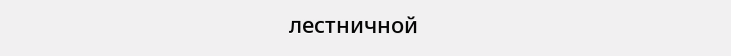лестничной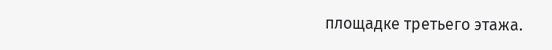площадке третьего этажа.